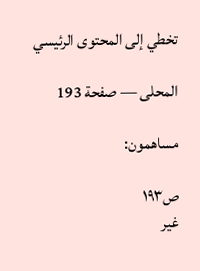تخطي إلى المحتوى الرئيسي

المحلى — صفحة 193

مساهمون:

ص١٩٣
غير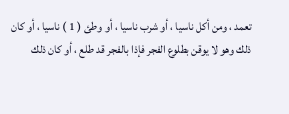تعمد ، ومن أكل ناسيا ، أو شرب ناسيا ، أو وطئ ( 1 ) ناسيا ، أو كان ذلك وهو لا يوقن بطلوع الفجر فإذا بالفجر قد طلع ، أو كان ذلك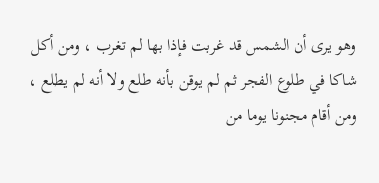وهو يرى أن الشمس قد غربت فإذا بها لم تغرب ، ومن أكل شاكا في طلوع الفجر ثم لم يوقن بأنه طلع ولا أنه لم يطلع ، ومن أقام مجنونا يوما من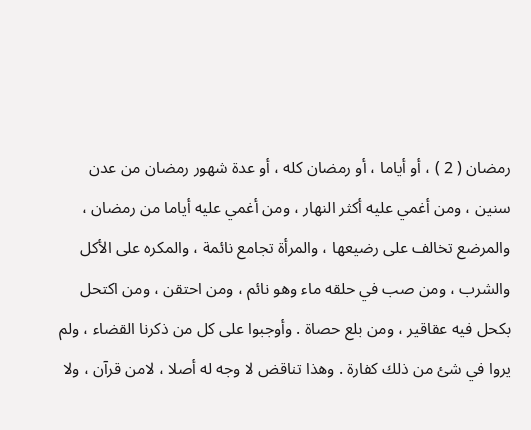رمضان ( 2 ) ، أو أياما ، أو رمضان كله ، أو عدة شهور رمضان من عدن سنين ، ومن أغمي عليه أكثر النهار ، ومن أغمي عليه أياما من رمضان ، والمرضع تخالف على رضيعها ، والمرأة تجامع نائمة ، والمكره على الأكل والشرب ، ومن صب في حلقه ماء وهو نائم ، ومن احتقن ، ومن اكتحل بكحل فيه عقاقير ، ومن بلع حصاة . وأوجبوا على كل من ذكرنا القضاء ، ولم يروا في شئ من ذلك كفارة . وهذا تناقض لا وجه له أصلا ، لامن قرآن ، ولا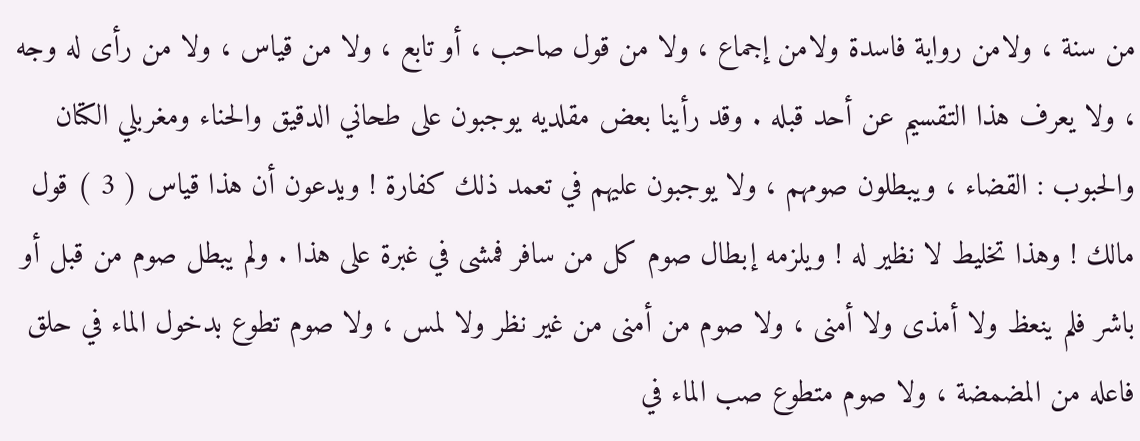من سنة ، ولامن رواية فاسدة ولامن إجماع ، ولا من قول صاحب ، أو تابع ، ولا من قياس ، ولا من رأى له وجه ، ولا يعرف هذا التقسيم عن أحد قبله . وقد رأينا بعض مقلديه يوجبون على طحاني الدقيق والحناء ومغربلي الكتان والحبوب : القضاء ، ويبطلون صومهم ، ولا يوجبون عليهم في تعمد ذلك كفارة ! ويدعون أن هذا قياس ( 3 ) قول مالك ! وهذا تخليط لا نظير له ! ويلزمه إبطال صوم كل من سافر فمشى في غبرة على هذا . ولم يبطل صوم من قبل أو باشر فلم ينعظ ولا أمذى ولا أمنى ، ولا صوم من أمنى من غير نظر ولا لمس ، ولا صوم تطوع بدخول الماء في حلق فاعله من المضمضة ، ولا صوم متطوع صب الماء في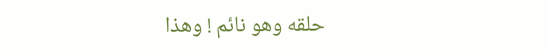حلقه وهو نائم ! وهذا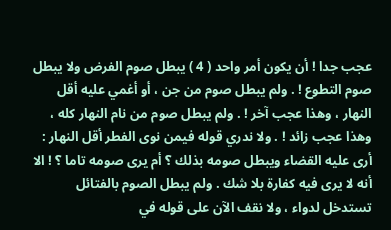عجب جدا ! أن يكون أمر واحد ( 4 ) يبطل صوم الفرض ولا يبطل صوم التطوع ! . ولم يبطل صوم من جن ، أو أغمي عليه أقل النهار ، وهذا عجب آخر ! . ولم يبطل صوم من نام النهار كله ، وهذا عجب زائد ! . ولا ندري قوله فيمن نوى الفطر أقل النهار : أرى عليه القضاء ويبطل صومه بذلك ؟ أم يرى صومه تاما ؟ ! الا أنه لا يرى فيه كفارة بلا شك . ولم يبطل الصوم بالفتائل تستدخل لدواء ، ولا نقف الآن على قوله في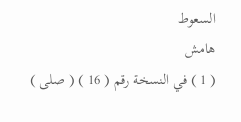السعوط
هامش
( 1 ) في النسخة رقم ( 16 ) ( صلى )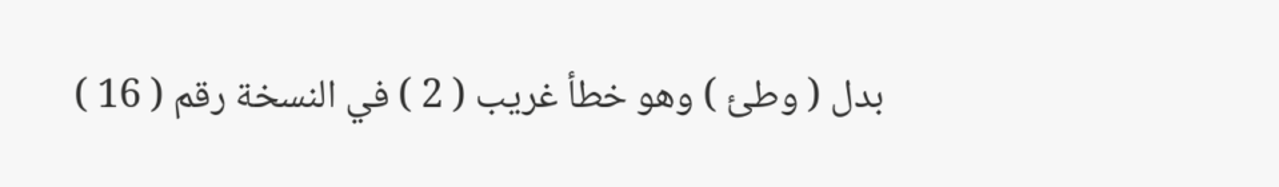بدل ( وطئ ) وهو خطأ غريب ( 2 ) في النسخة رقم ( 16 )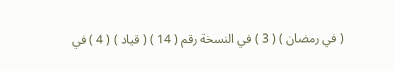( في رمضان ) ( 3 ) في النسخة رقم ( 14 ) ( قياد ) ( 4 ) في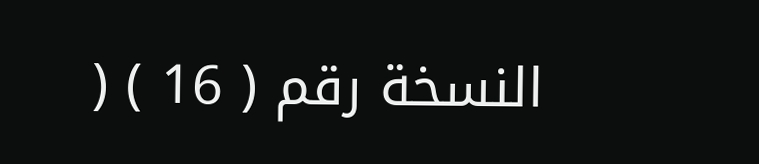النسخة رقم ( 16 ) (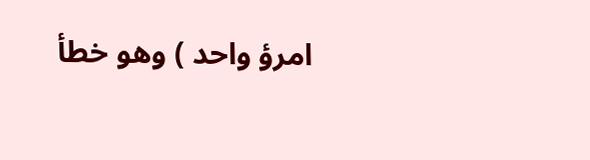امرؤ واحد ) وهو خطأ